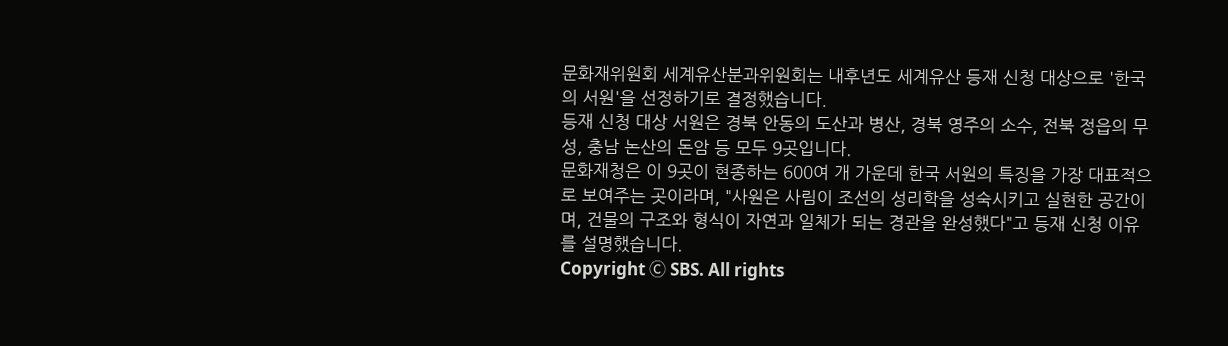문화재위원회 세계유산분과위원회는 내후년도 세계유산 등재 신청 대상으로 '한국의 서원'을 선정하기로 결정했습니다.
등재 신청 대상 서원은 경북 안동의 도산과 병산, 경북 영주의 소수, 전북 정읍의 무성, 충남 논산의 돈암 등 모두 9곳입니다.
문화재청은 이 9곳이 현종하는 600여 개 가운데 한국 서원의 특징을 가장 대표적으로 보여주는 곳이라며, "사원은 사림이 조선의 성리학을 성숙시키고 실현한 공간이며, 건물의 구조와 형식이 자연과 일체가 되는 경관을 완성했다"고 등재 신청 이유를 설명했습니다.
Copyright Ⓒ SBS. All rights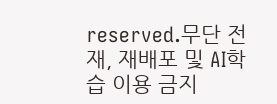reserved.무단 전재, 재배포 및 AI학습 이용 금지